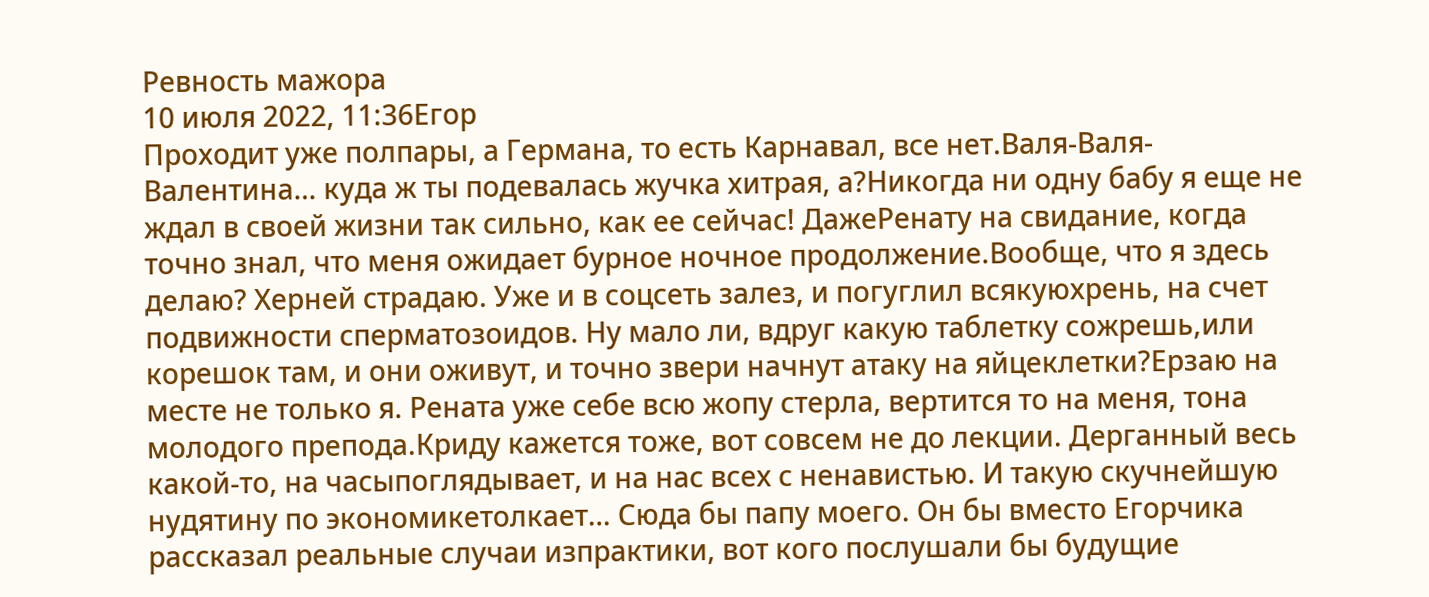Ревность мажора
10 июля 2022, 11:36Егор
Проходит уже полпары, а Германа, то есть Карнавал, все нет.Валя-Валя-Валентина… куда ж ты подевалась жучка хитрая, а?Никогда ни одну бабу я еще не ждал в своей жизни так сильно, как ее сейчас! ДажеРенату на свидание, когда точно знал, что меня ожидает бурное ночное продолжение.Вообще, что я здесь делаю? Херней страдаю. Уже и в соцсеть залез, и погуглил всякуюхрень, на счет подвижности сперматозоидов. Ну мало ли, вдруг какую таблетку сожрешь,или корешок там, и они оживут, и точно звери начнут атаку на яйцеклетки?Ерзаю на месте не только я. Рената уже себе всю жопу стерла, вертится то на меня, тона молодого препода.Криду кажется тоже, вот совсем не до лекции. Дерганный весь какой-то, на часыпоглядывает, и на нас всех с ненавистью. И такую скучнейшую нудятину по экономикетолкает… Сюда бы папу моего. Он бы вместо Егорчика рассказал реальные случаи изпрактики, вот кого послушали бы будущие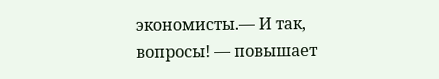экономисты.— И так, вопросы! — повышает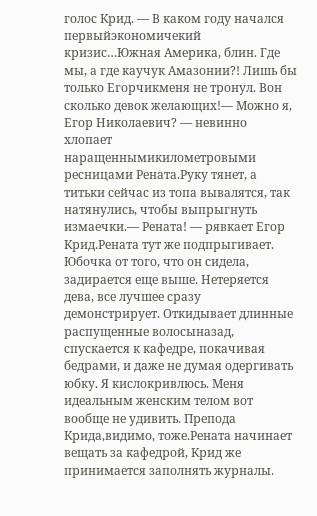голос Крид. — В каком году начался первыйэкономичекий кризис…Южная Америка, блин. Где мы, а где каучук Амазонии?! Лишь бы только Егорчикменя не тронул. Вон сколько девок желающих!— Можно я, Егор Николаевич? — невинно хлопает наращеннымикилометровыми ресницами Рената.Руку тянет, а титьки сейчас из топа вывалятся, так натянулись, чтобы выпрыгнуть измаечки.— Рената! — рявкает Егор Крид.Рената тут же подпрыгивает. Юбочка от того, что он сидела, задирается еще выше. Нетеряется дева, все лучшее сразу демонстрирует. Откидывает длинные распущенные волосыназад, спускается к кафедре, покачивая бедрами, и даже не думая одергивать юбку. Я кислокривлюсь. Меня идеальным женским телом вот вообще не удивить. Препода Крида,видимо, тоже.Рената начинает вещать за кафедрой, Крид же принимается заполнять журналы.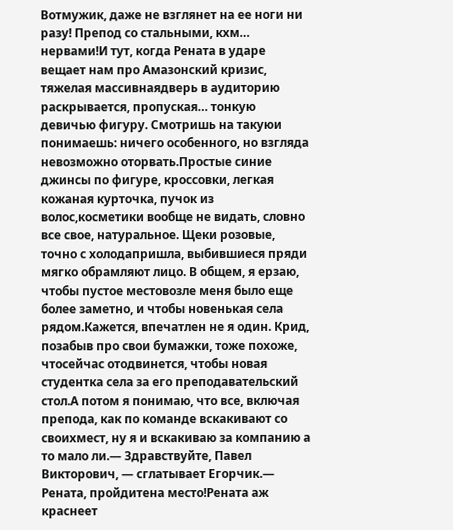Вотмужик, даже не взглянет на ее ноги ни разу! Препод со стальными, кхм… нервами!И тут, когда Рената в ударе вещает нам про Амазонский кризис, тяжелая массивнаядверь в аудиторию раскрывается, пропуская… тонкую девичью фигуру. Смотришь на такуюи понимаешь: ничего особенного, но взгляда невозможно оторвать.Простые синие джинсы по фигуре, кроссовки, легкая кожаная курточка, пучок из волос,косметики вообще не видать, словно все свое, натуральное. Щеки розовые, точно с холодапришла, выбившиеся пряди мягко обрамляют лицо. В общем, я ерзаю, чтобы пустое местовозле меня было еще более заметно, и чтобы новенькая села рядом.Кажется, впечатлен не я один. Крид, позабыв про свои бумажки, тоже похоже, чтосейчас отодвинется, чтобы новая студентка села за его преподавательский стол.А потом я понимаю, что все, включая препода, как по команде вскакивают со своихмест, ну я и вскакиваю за компанию а то мало ли.— Здравствуйте, Павел Викторович, — сглатывает Егорчик.— Рената, пройдитена место!Рената аж краснеет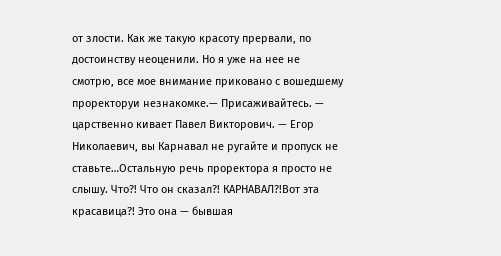от злости. Как же такую красоту прервали, по достоинству неоценили. Но я уже на нее не смотрю, все мое внимание приковано с вошедшему проректоруи незнакомке.— Присаживайтесь. — царственно кивает Павел Викторович. — Егор Николаевич, вы Карнавал не ругайте и пропуск не ставьте…Остальную речь проректора я просто не слышу. Что?! Что он сказал?! КАРНАВАЛ?!Вот эта красавица?! Это она — бывшая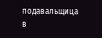подавальщица в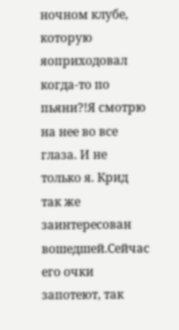ночном клубе, которую яоприходовал когда-то по пьяни?!Я смотрю на нее во все глаза. И не только я. Крид так же заинтересован вошедшей.Сейчас его очки запотеют, так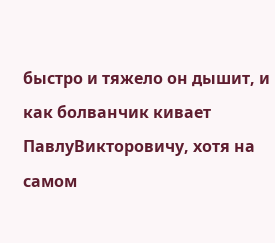быстро и тяжело он дышит, и как болванчик кивает ПавлуВикторовичу, хотя на самом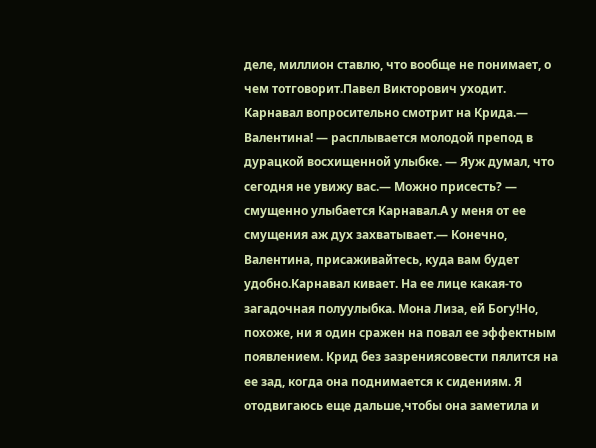деле, миллион ставлю, что вообще не понимает, о чем тотговорит.Павел Викторович уходит. Карнавал вопросительно смотрит на Крида.— Валентина! — расплывается молодой препод в дурацкой восхищенной улыбке. — Яуж думал, что сегодня не увижу вас.— Можно присесть? — смущенно улыбается Карнавал.А у меня от ее смущения аж дух захватывает.— Конечно, Валентина, присаживайтесь, куда вам будет удобно.Карнавал кивает. На ее лице какая-то загадочная полуулыбка. Мона Лиза, ей Богу!Но, похоже, ни я один сражен на повал ее эффектным появлением. Крид без зазрениясовести пялится на ее зад, когда она поднимается к сидениям. Я отодвигаюсь еще дальше,чтобы она заметила и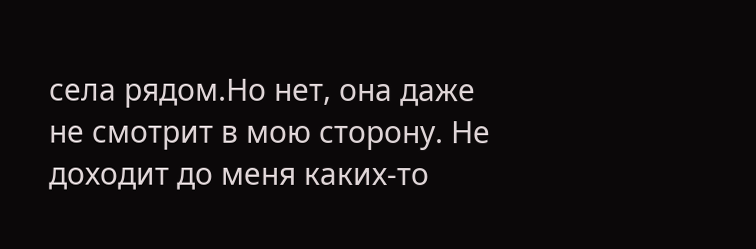села рядом.Но нет, она даже не смотрит в мою сторону. Не доходит до меня каких-то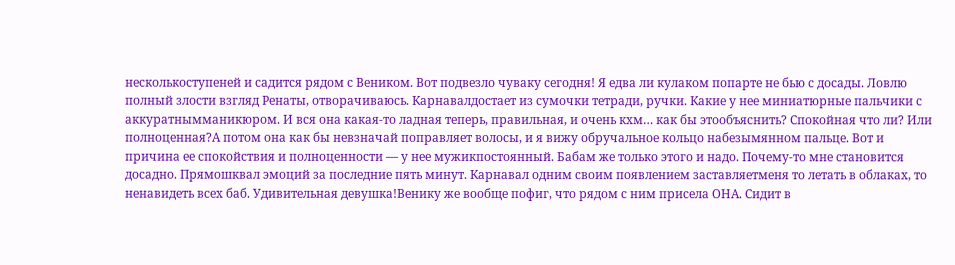несколькоступеней и садится рядом с Веником. Вот подвезло чуваку сегодня! Я едва ли кулаком попарте не бью с досады. Ловлю полный злости взгляд Ренаты, отворачиваюсь. Карнавалдостает из сумочки тетради, ручки. Какие у нее миниатюрные пальчики с аккуратнымманикюром. И вся она какая-то ладная теперь, правильная, и очень кхм… как бы этообъяснить? Спокойная что ли? Или полноценная?А потом она как бы невзначай поправляет волосы, и я вижу обручальное кольцо набезымянном пальце. Вот и причина ее спокойствия и полноценности — у нее мужикпостоянный. Бабам же только этого и надо. Почему-то мне становится досадно. Прямошквал эмоций за последние пять минут. Карнавал одним своим появлением заставляетменя то летать в облаках, то ненавидеть всех баб. Удивительная девушка!Венику же вообще пофиг, что рядом с ним присела ОНА. Сидит в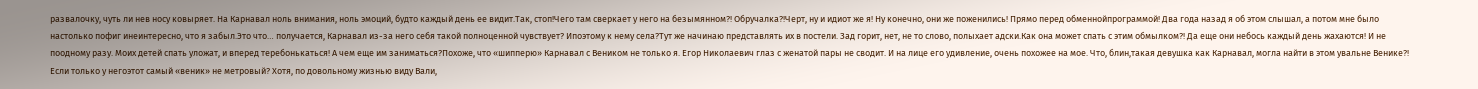развалочку, чуть ли нев носу ковыряет. На Карнавал ноль внимания, ноль эмоций, будто каждый день ее видит.Так, стоп!Чего там сверкает у него на безымянном?! Обручалка?!Черт, ну и идиот же я! Ну конечно, они же поженились! Прямо перед обменнойпрограммой! Два года назад я об этом слышал, а потом мне было настолько пофиг инеинтересно, что я забыл.Это что… получается, Карнавал из-за него себя такой полноценной чувствует? Ипоэтому к нему села?Тут же начинаю представлять их в постели. Зад горит, нет, не то слово, полыхает адски.Как она может спать с этим обмылком?! Да еще они небось каждый день жахаются! И не поодному разу. Моих детей спать уложат, и вперед теребонькаться! А чем еще им заниматься?Похоже, что «шипперю» Карнавал с Веником не только я. Егор Николаевич глаз с женатой пары не сводит. И на лице его удивление, очень похожее на мое. Что, блин,такая девушка как Карнавал, могла найти в этом увальне Венике?! Если только у негоэтот самый «веник» не метровый? Хотя, по довольному жизнью виду Вали,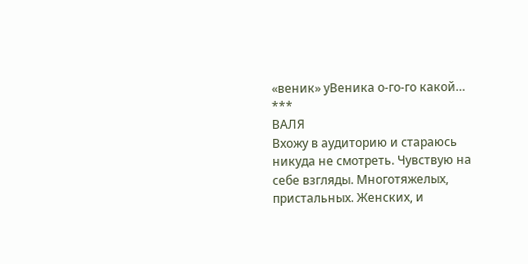«веник» уВеника о-го-го какой…
***
ВАЛЯ
Вхожу в аудиторию и стараюсь никуда не смотреть. Чувствую на себе взгляды. Многотяжелых, пристальных. Женских, и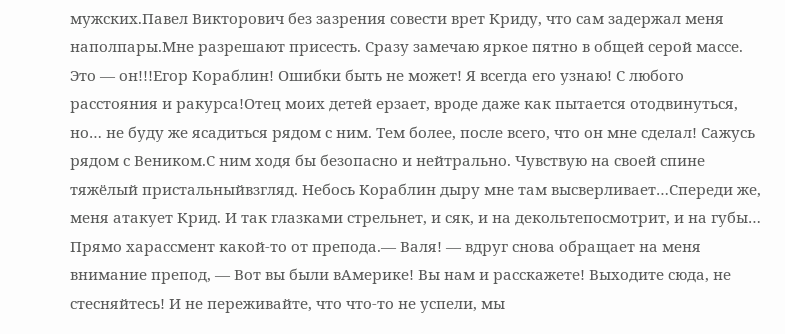мужских.Павел Викторович без зазрения совести врет Криду, что сам задержал меня наполпары.Мне разрешают присесть. Сразу замечаю яркое пятно в общей серой массе. Это — он!!!Егор Кораблин! Ошибки быть не может! Я всегда его узнаю! С любого расстояния и ракурса!Отец моих детей ерзает, вроде даже как пытается отодвинуться, но… не буду же ясадиться рядом с ним. Тем более, после всего, что он мне сделал! Сажусь рядом с Веником.С ним ходя бы безопасно и нейтрально. Чувствую на своей спине тяжёлый пристальныйвзгляд. Небось Кораблин дыру мне там высверливает…Спереди же, меня атакует Крид. И так глазками стрельнет, и сяк, и на декольтепосмотрит, и на губы… Прямо харассмент какой-то от препода.— Валя! — вдруг снова обращает на меня внимание препод, — Вот вы были вАмерике! Вы нам и расскажете! Выходите сюда, не стесняйтесь! И не переживайте, что что-то не успели, мы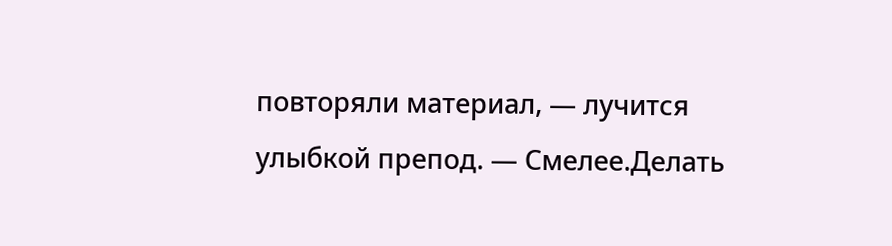повторяли материал, — лучится улыбкой препод. — Смелее.Делать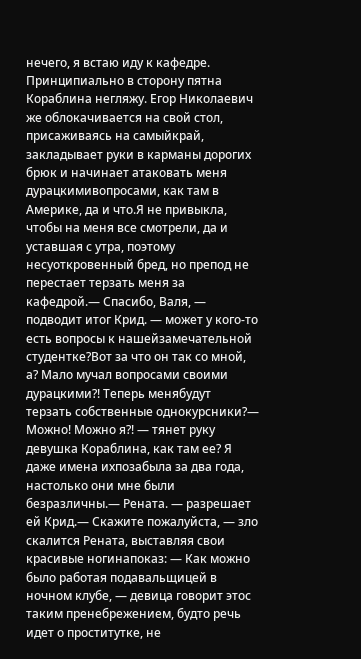нечего, я встаю иду к кафедре. Принципиально в сторону пятна Кораблина негляжу. Егор Николаевич же облокачивается на свой стол, присаживаясь на самыйкрай, закладывает руки в карманы дорогих брюк и начинает атаковать меня дурацкимивопросами, как там в Америке, да и что.Я не привыкла, чтобы на меня все смотрели, да и уставшая с утра, поэтому несуоткровенный бред, но препод не перестает терзать меня за кафедрой.— Спасибо, Валя, — подводит итог Крид. — может у кого-то есть вопросы к нашейзамечательной студентке?Вот за что он так со мной, а? Мало мучал вопросами своими дурацкими?! Теперь менябудут терзать собственные однокурсники?— Можно! Можно я?! — тянет руку девушка Кораблина, как там ее? Я даже имена ихпозабыла за два года, настолько они мне были безразличны.— Рената. — разрешает ей Крид.— Скажите пожалуйста, — зло скалится Рената, выставляя свои красивые ногинапоказ: — Как можно было работая подавальщицей в ночном клубе, — девица говорит этос таким пренебрежением, будто речь идет о проститутке, не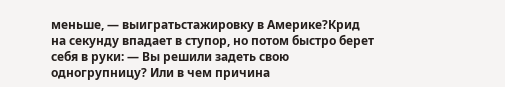меньше, — выигратьстажировку в Америке?Крид на секунду впадает в ступор, но потом быстро берет себя в руки: — Вы решили задеть свою одногрупницу? Или в чем причина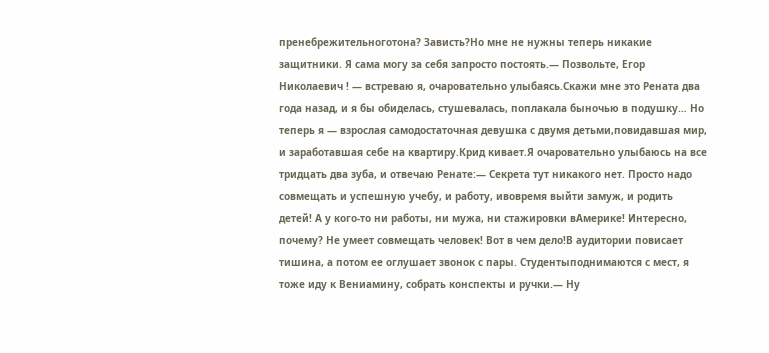пренебрежительноготона? Зависть?Но мне не нужны теперь никакие защитники. Я сама могу за себя запросто постоять.— Позвольте, Егор Николаевич ! — встреваю я, очаровательно улыбаясь.Скажи мне это Рената два года назад, и я бы обиделась, стушевалась, поплакала быночью в подушку… Но теперь я — взрослая самодостаточная девушка с двумя детьми,повидавшая мир, и заработавшая себе на квартиру.Крид кивает.Я очаровательно улыбаюсь на все тридцать два зуба, и отвечаю Ренате:— Секрета тут никакого нет. Просто надо совмещать и успешную учебу, и работу, ивовремя выйти замуж, и родить детей! А у кого-то ни работы, ни мужа, ни стажировки вАмерике! Интересно, почему? Не умеет совмещать человек! Вот в чем дело!В аудитории повисает тишина, а потом ее оглушает звонок с пары. Студентыподнимаются с мест, я тоже иду к Вениамину, собрать конспекты и ручки.— Ну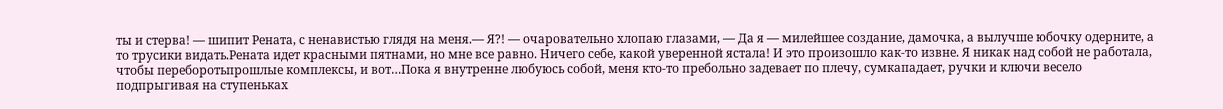ты и стерва! — шипит Рената, с ненавистью глядя на меня.— Я?! — очаровательно хлопаю глазами, — Да я — милейшее создание, дамочка, а вылучше юбочку одерните, а то трусики видать.Рената идет красными пятнами, но мне все равно. Ничего себе, какой уверенной ястала! И это произошло как-то извне. Я никак над собой не работала, чтобы переборотьпрошлые комплексы, и вот…Пока я внутренне любуюсь собой, меня кто-то пребольно задевает по плечу, сумкападает, ручки и ключи весело подпрыгивая на ступеньках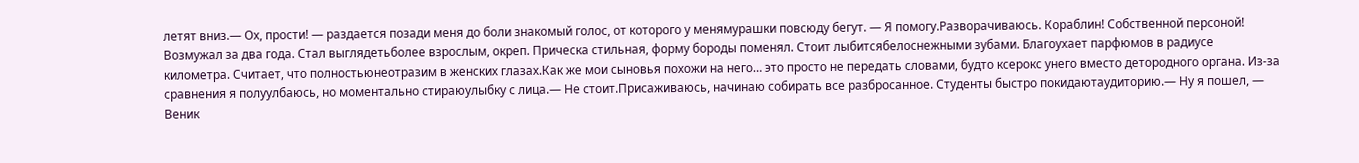летят вниз.— Ох, прости! — раздается позади меня до боли знакомый голос, от которого у менямурашки повсюду бегут. — Я помогу.Разворачиваюсь. Кораблин! Собственной персоной! Возмужал за два года. Стал выглядетьболее взрослым, окреп. Прическа стильная, форму бороды поменял. Стоит лыбитсябелоснежными зубами. Благоухает парфюмов в радиусе километра. Считает, что полностьюнеотразим в женских глазах.Как же мои сыновья похожи на него… это просто не передать словами, будто ксерокс унего вместо детородного органа. Из-за сравнения я полуулбаюсь, но моментально стираюулыбку с лица.— Не стоит.Присаживаюсь, начинаю собирать все разбросанное. Студенты быстро покидаютаудиторию.— Ну я пошел, — Веник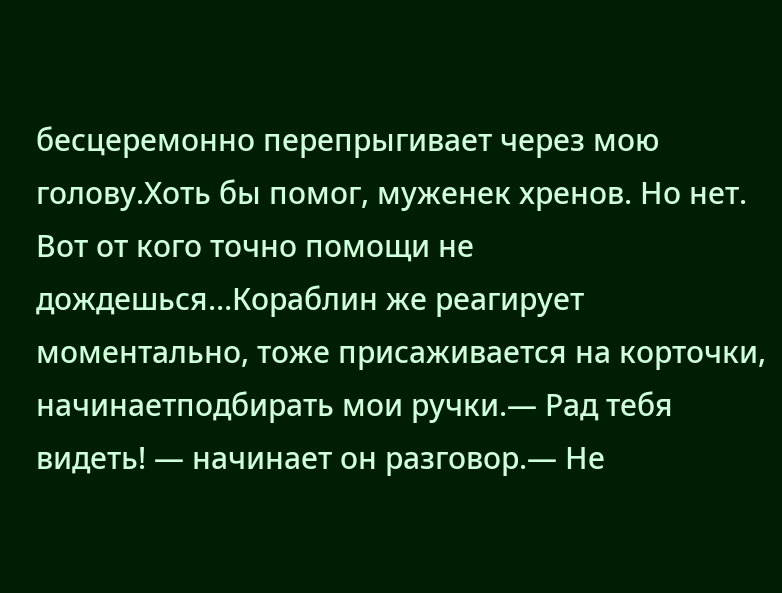бесцеремонно перепрыгивает через мою голову.Хоть бы помог, муженек хренов. Но нет. Вот от кого точно помощи не дождешься…Кораблин же реагирует моментально, тоже присаживается на корточки, начинаетподбирать мои ручки.— Рад тебя видеть! — начинает он разговор.— Не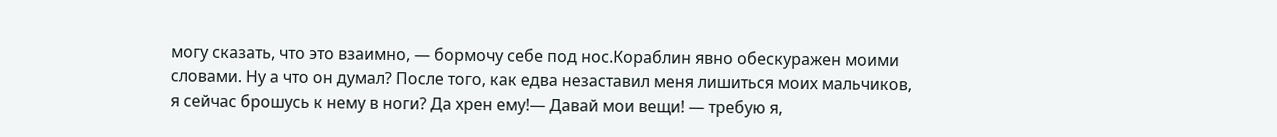могу сказать, что это взаимно, — бормочу себе под нос.Кораблин явно обескуражен моими словами. Ну а что он думал? После того, как едва незаставил меня лишиться моих мальчиков, я сейчас брошусь к нему в ноги? Да хрен ему!— Давай мои вещи! — требую я,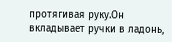протягивая руку.Он вкладывает ручки в ладонь,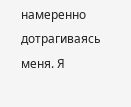намеренно дотрагиваясь меня. Я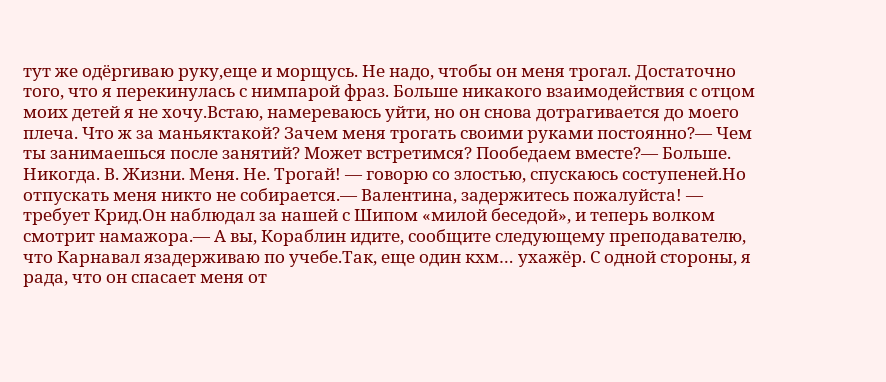тут же одёргиваю руку,еще и морщусь. Не надо, чтобы он меня трогал. Достаточно того, что я перекинулась с нимпарой фраз. Больше никакого взаимодействия с отцом моих детей я не хочу.Встаю, намереваюсь уйти, но он снова дотрагивается до моего плеча. Что ж за маньяктакой? Зачем меня трогать своими руками постоянно?— Чем ты занимаешься после занятий? Может встретимся? Пообедаем вместе?— Больше. Никогда. В. Жизни. Меня. Не. Трогай! — говорю со злостью, спускаюсь соступеней.Но отпускать меня никто не собирается.— Валентина, задержитесь пожалуйста! — требует Крид.Он наблюдал за нашей с Шипом «милой беседой», и теперь волком смотрит намажора.— А вы, Кораблин идите, сообщите следующему преподавателю, что Карнавал язадерживаю по учебе.Так, еще один кхм… ухажёр. С одной стороны, я рада, что он спасает меня от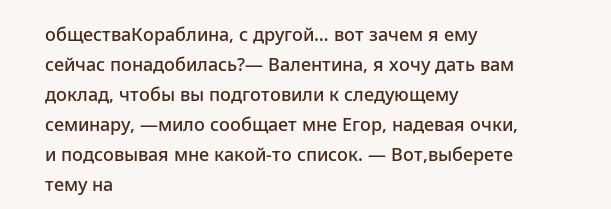обществаКораблина, с другой… вот зачем я ему сейчас понадобилась?— Валентина, я хочу дать вам доклад, чтобы вы подготовили к следующему семинару, —мило сообщает мне Егор, надевая очки, и подсовывая мне какой-то список. — Вот,выберете тему на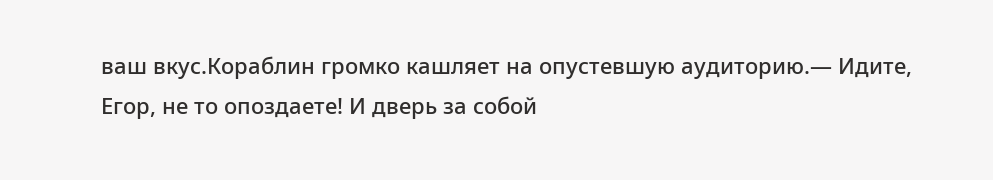ваш вкус.Кораблин громко кашляет на опустевшую аудиторию.— Идите, Егор, не то опоздаете! И дверь за собой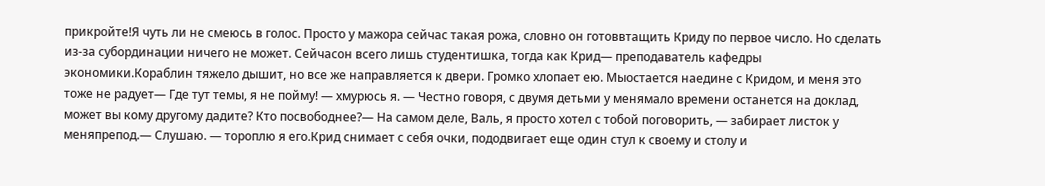прикройте!Я чуть ли не смеюсь в голос. Просто у мажора сейчас такая рожа, словно он готоввтащить Криду по первое число. Но сделать из-за субординации ничего не может. Сейчасон всего лишь студентишка, тогда как Крид— преподаватель кафедры экономики.Кораблин тяжело дышит, но все же направляется к двери. Громко хлопает ею. Мыостается наедине с Кридом, и меня это тоже не радует— Где тут темы, я не пойму! — хмурюсь я. — Честно говоря, с двумя детьми у менямало времени останется на доклад, может вы кому другому дадите? Кто посвободнее?— На самом деле, Валь, я просто хотел с тобой поговорить, — забирает листок у меняпрепод.— Слушаю. — тороплю я его.Крид снимает с себя очки, пододвигает еще один стул к своему и столу и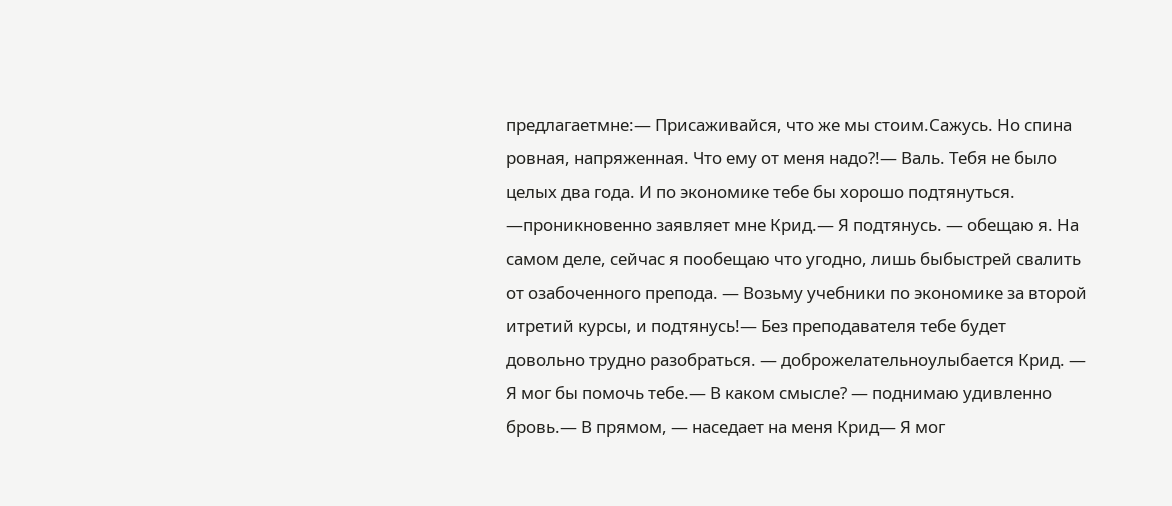предлагаетмне:— Присаживайся, что же мы стоим.Сажусь. Но спина ровная, напряженная. Что ему от меня надо?!— Валь. Тебя не было целых два года. И по экономике тебе бы хорошо подтянуться. —проникновенно заявляет мне Крид.— Я подтянусь. — обещаю я. На самом деле, сейчас я пообещаю что угодно, лишь быбыстрей свалить от озабоченного препода. — Возьму учебники по экономике за второй итретий курсы, и подтянусь!— Без преподавателя тебе будет довольно трудно разобраться. — доброжелательноулыбается Крид. — Я мог бы помочь тебе.— В каком смысле? — поднимаю удивленно бровь.— В прямом, — наседает на меня Крид— Я мог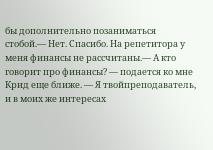бы дополнительно позаниматься стобой.— Нет. Спасибо. На репетитора у меня финансы не рассчитаны.— А кто говорит про финансы? — подается ко мне Крид еще ближе. — Я твойпреподаватель, и в моих же интересах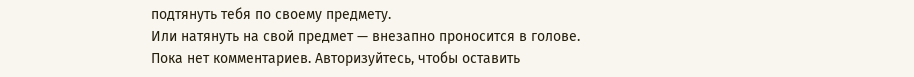подтянуть тебя по своему предмету.
Или натянуть на свой предмет — внезапно проносится в голове.
Пока нет комментариев. Авторизуйтесь, чтобы оставить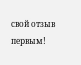свой отзыв первым!